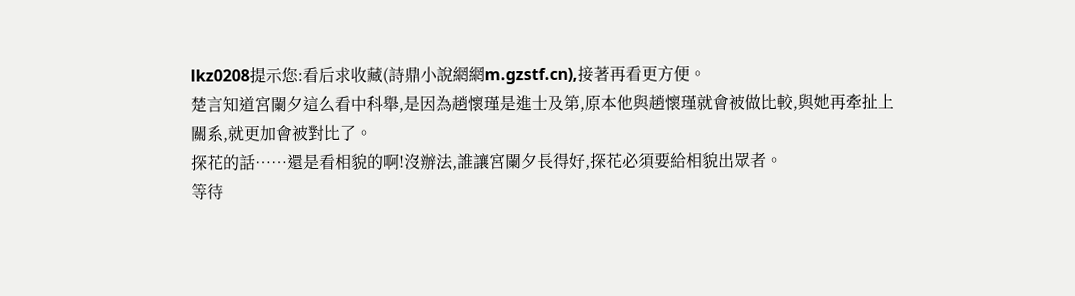lkz0208提示您:看后求收藏(詩鼎小說網網m.gzstf.cn),接著再看更方便。
楚言知道宮闌夕這么看中科舉,是因為趙懷瑾是進士及第,原本他與趙懷瑾就會被做比較,與她再牽扯上關系,就更加會被對比了。
探花的話……還是看相貌的啊!沒辦法,誰讓宮闌夕長得好,探花必須要給相貌出眾者。
等待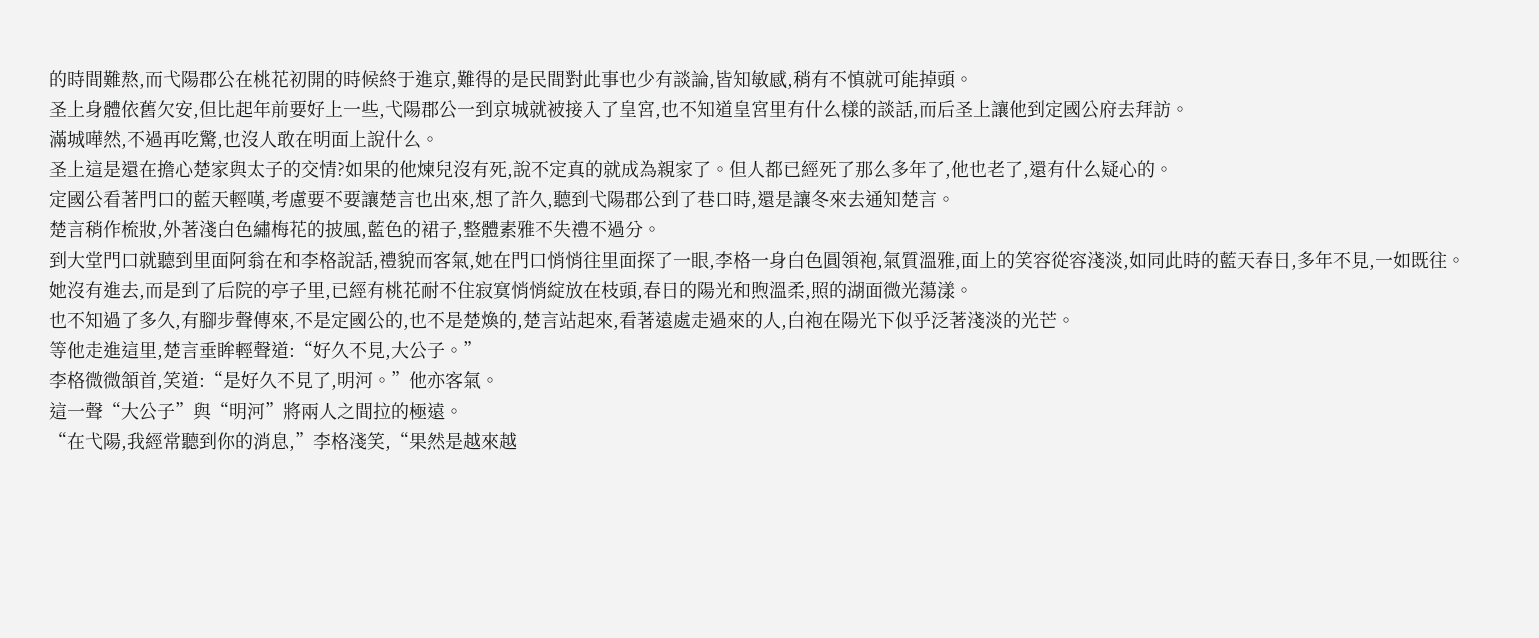的時間難熬,而弋陽郡公在桃花初開的時候終于進京,難得的是民間對此事也少有談論,皆知敏感,稍有不慎就可能掉頭。
圣上身體依舊欠安,但比起年前要好上一些,弋陽郡公一到京城就被接入了皇宮,也不知道皇宮里有什么樣的談話,而后圣上讓他到定國公府去拜訪。
滿城嘩然,不過再吃驚,也沒人敢在明面上說什么。
圣上這是還在擔心楚家與太子的交情?如果的他煉兒沒有死,說不定真的就成為親家了。但人都已經死了那么多年了,他也老了,還有什么疑心的。
定國公看著門口的藍天輕嘆,考慮要不要讓楚言也出來,想了許久,聽到弋陽郡公到了巷口時,還是讓冬來去通知楚言。
楚言稍作梳妝,外著淺白色繡梅花的披風,藍色的裙子,整體素雅不失禮不過分。
到大堂門口就聽到里面阿翁在和李格說話,禮貌而客氣,她在門口悄悄往里面探了一眼,李格一身白色圓領袍,氣質溫雅,面上的笑容從容淺淡,如同此時的藍天春日,多年不見,一如既往。
她沒有進去,而是到了后院的亭子里,已經有桃花耐不住寂寞悄悄綻放在枝頭,春日的陽光和煦溫柔,照的湖面微光蕩漾。
也不知過了多久,有腳步聲傳來,不是定國公的,也不是楚煥的,楚言站起來,看著遠處走過來的人,白袍在陽光下似乎泛著淺淡的光芒。
等他走進這里,楚言垂眸輕聲道:“好久不見,大公子。”
李格微微頷首,笑道:“是好久不見了,明河。”他亦客氣。
這一聲“大公子”與“明河”將兩人之間拉的極遠。
“在弋陽,我經常聽到你的消息,”李格淺笑,“果然是越來越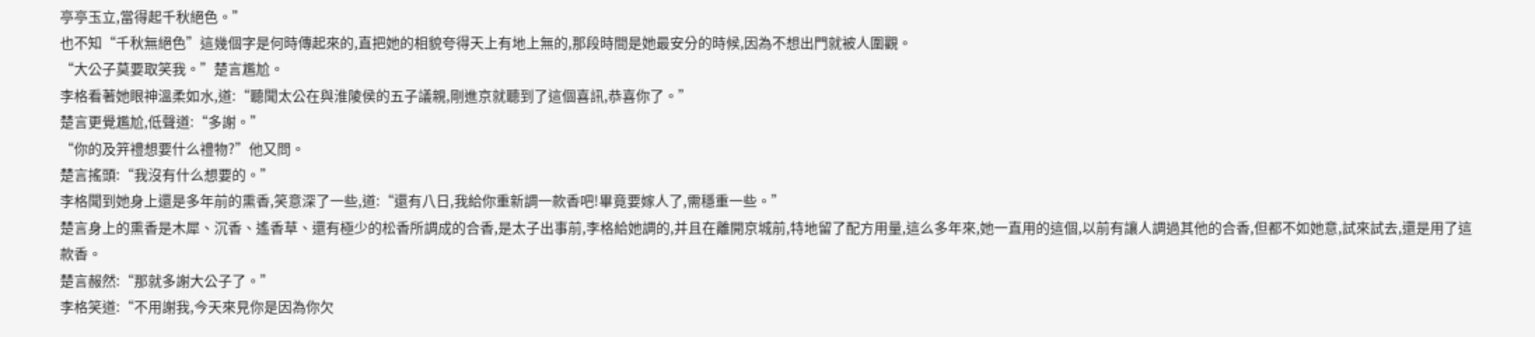亭亭玉立,當得起千秋絕色。”
也不知“千秋無絕色”這幾個字是何時傳起來的,直把她的相貌夸得天上有地上無的,那段時間是她最安分的時候,因為不想出門就被人圍觀。
“大公子莫要取笑我。”楚言尷尬。
李格看著她眼神溫柔如水,道:“聽聞太公在與淮陵侯的五子議親,剛進京就聽到了這個喜訊,恭喜你了。”
楚言更覺尷尬,低聲道:“多謝。”
“你的及笄禮想要什么禮物?”他又問。
楚言搖頭:“我沒有什么想要的。”
李格聞到她身上還是多年前的熏香,笑意深了一些,道:“還有八日,我給你重新調一款香吧!畢竟要嫁人了,需穩重一些。”
楚言身上的熏香是木犀、沉香、遙香草、還有極少的松香所調成的合香,是太子出事前,李格給她調的,并且在離開京城前,特地留了配方用量,這么多年來,她一直用的這個,以前有讓人調過其他的合香,但都不如她意,試來試去,還是用了這款香。
楚言赧然:“那就多謝大公子了。”
李格笑道:“不用謝我,今天來見你是因為你欠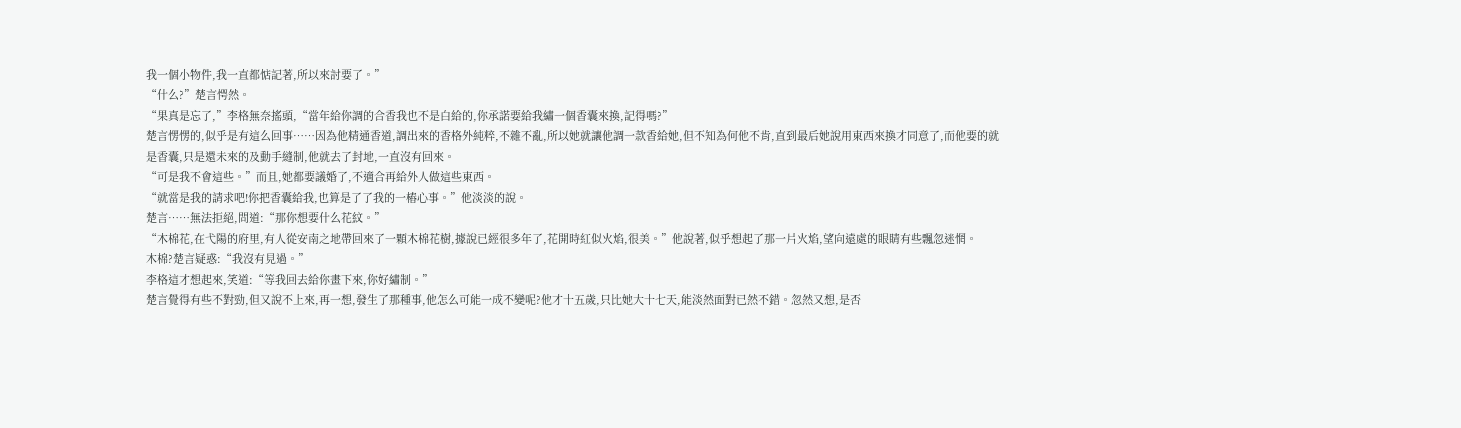我一個小物件,我一直都惦記著,所以來討要了。”
“什么?”楚言愕然。
“果真是忘了,”李格無奈搖頭,“當年給你調的合香我也不是白給的,你承諾要給我繡一個香囊來換,記得嗎?”
楚言愣愣的,似乎是有這么回事……因為他精通香道,調出來的香格外純粹,不雜不亂,所以她就讓他調一款香給她,但不知為何他不肯,直到最后她說用東西來換才同意了,而他要的就是香囊,只是還未來的及動手縫制,他就去了封地,一直沒有回來。
“可是我不會這些。”而且,她都要議婚了,不適合再給外人做這些東西。
“就當是我的請求吧!你把香囊給我,也算是了了我的一樁心事。”他淡淡的說。
楚言……無法拒絕,問道:“那你想要什么花紋。”
“木棉花,在弋陽的府里,有人從安南之地帶回來了一顆木棉花樹,據說已經很多年了,花開時紅似火焰,很美。”他說著,似乎想起了那一片火焰,望向遠處的眼睛有些飄忽迷惘。
木棉?楚言疑惑:“我沒有見過。”
李格這才想起來,笑道:“等我回去給你畫下來,你好繡制。”
楚言覺得有些不對勁,但又說不上來,再一想,發生了那種事,他怎么可能一成不變呢?他才十五歲,只比她大十七天,能淡然面對已然不錯。忽然又想,是否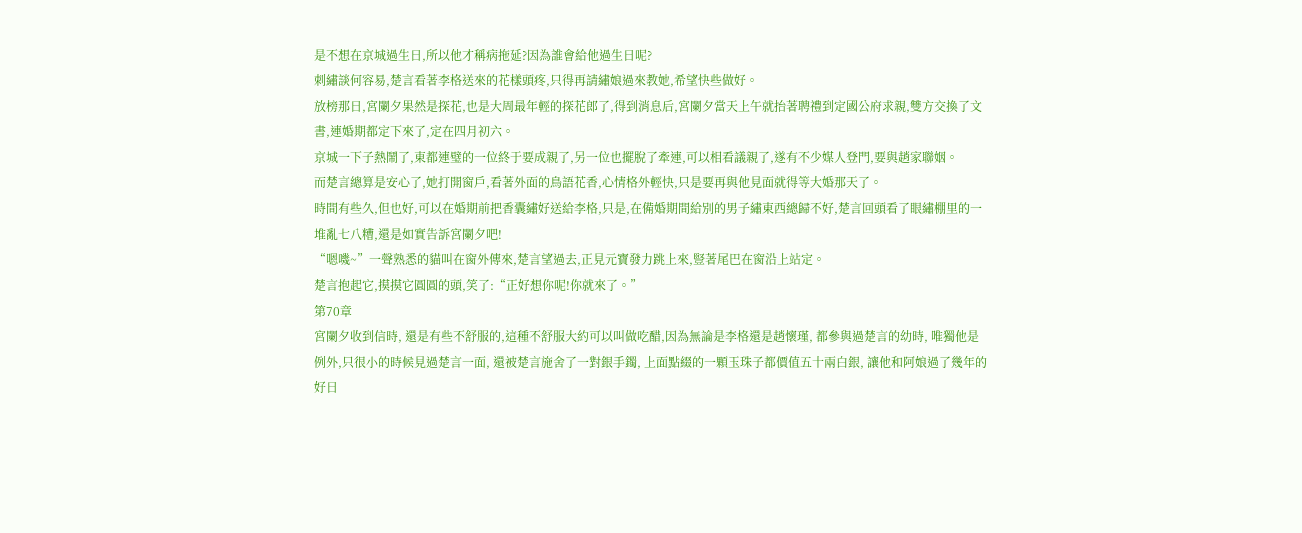是不想在京城過生日,所以他才稱病拖延?因為誰會給他過生日呢?
刺繡談何容易,楚言看著李格送來的花樣頭疼,只得再請繡娘過來教她,希望快些做好。
放榜那日,宮闌夕果然是探花,也是大周最年輕的探花郎了,得到消息后,宮闌夕當天上午就抬著聘禮到定國公府求親,雙方交換了文書,連婚期都定下來了,定在四月初六。
京城一下子熱鬧了,東都連璧的一位終于要成親了,另一位也擺脫了牽連,可以相看議親了,遂有不少媒人登門,要與趙家聯姻。
而楚言總算是安心了,她打開窗戶,看著外面的鳥語花香,心情格外輕快,只是要再與他見面就得等大婚那天了。
時間有些久,但也好,可以在婚期前把香囊繡好送給李格,只是,在備婚期間給別的男子繡東西總歸不好,楚言回頭看了眼繡棚里的一堆亂七八糟,還是如實告訴宮闌夕吧!
“嗯嘰~”一聲熟悉的貓叫在窗外傳來,楚言望過去,正見元寶發力跳上來,豎著尾巴在窗沿上站定。
楚言抱起它,摸摸它圓圓的頭,笑了:“正好想你呢!你就來了。”
第70章
宮闌夕收到信時, 還是有些不舒服的,這種不舒服大約可以叫做吃醋,因為無論是李格還是趙懷瑾, 都參與過楚言的幼時, 唯獨他是例外,只很小的時候見過楚言一面, 還被楚言施舍了一對銀手鐲, 上面點綴的一顆玉珠子都價值五十兩白銀, 讓他和阿娘過了幾年的好日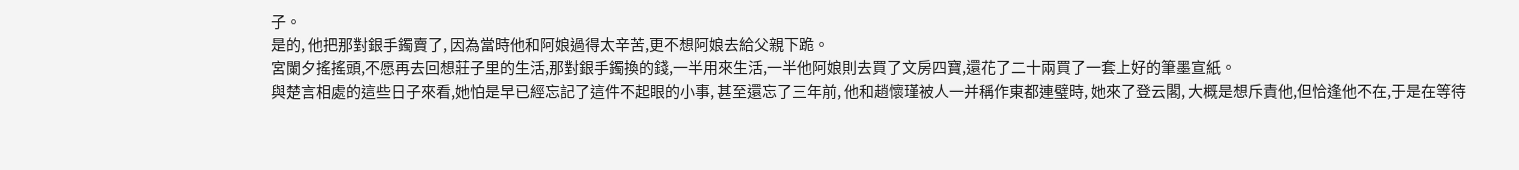子。
是的, 他把那對銀手鐲賣了, 因為當時他和阿娘過得太辛苦,更不想阿娘去給父親下跪。
宮闌夕搖搖頭,不愿再去回想莊子里的生活,那對銀手鐲換的錢,一半用來生活,一半他阿娘則去買了文房四寶,還花了二十兩買了一套上好的筆墨宣紙。
與楚言相處的這些日子來看,她怕是早已經忘記了這件不起眼的小事, 甚至還忘了三年前, 他和趙懷瑾被人一并稱作東都連璧時, 她來了登云閣, 大概是想斥責他,但恰逢他不在,于是在等待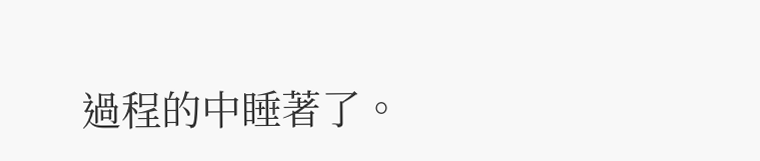過程的中睡著了。